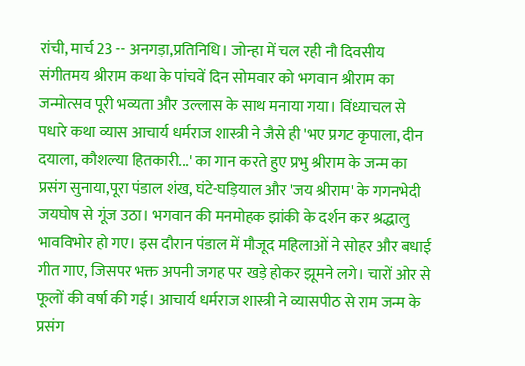रांची, मार्च 23 -- अनगड़ा,प्रतिनिधि। जोन्हा में चल रही नौ दिवसीय संगीतमय श्रीराम कथा के पांचवें दिन सोमवार को भगवान श्रीराम का जन्मोत्सव पूरी भव्यता और उल्लास के साथ मनाया गया। विंध्याचल से पधारे कथा व्यास आचार्य धर्मराज शास्त्री ने जैसे ही 'भए प्रगट कृपाला, दीन दयाला, कौशल्या हितकारी...' का गान करते हुए प्रभु श्रीराम के जन्म का प्रसंग सुनाया,पूरा पंडाल शंख, घंटे-घड़ियाल और 'जय श्रीराम' के गगनभेदी जयघोष से गूंज उठा। भगवान की मनमोहक झांकी के दर्शन कर श्रद्धालु भावविभोर हो गए। इस दौरान पंडाल में मौजूद महिलाओं ने सोहर और बधाई गीत गाए, जिसपर भक्त अपनी जगह पर खड़े होकर झूमने लगे। चारों ओर से फूलों की वर्षा की गई। आचार्य धर्मराज शास्त्री ने व्यासपीठ से राम जन्म के प्रसंग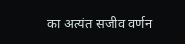का अत्यंत सजीव वर्णन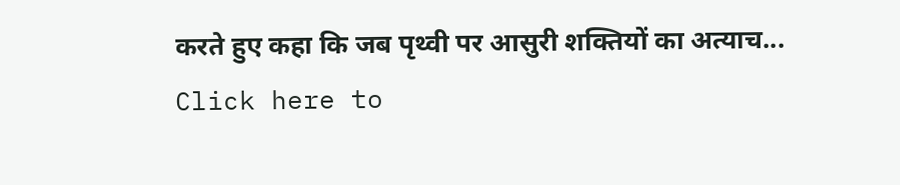करते हुए कहा कि जब पृथ्वी पर आसुरी शक्तियों का अत्याच...
Click here to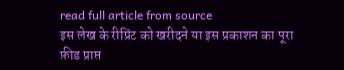read full article from source
इस लेख के रीप्रिंट को खरीदने या इस प्रकाशन का पूरा फ़ीड प्राप्त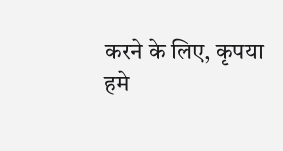करने के लिए, कृपया
हमे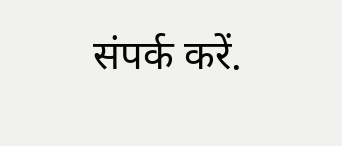संपर्क करें.